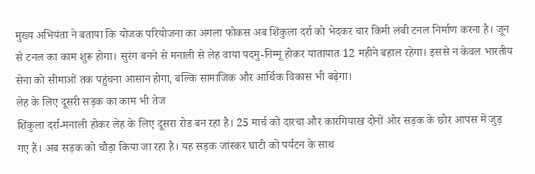मुख्य अभियंता ने बताया कि योजक परियोजना का अगला फोकस अब शिंकुला दर्रा को भेदकर चार किमी लंबी टनल निर्माण करना है। जून से टनल का काम शुरू होगा। सुरंग बनने से मनाली से लेह वाया पदमु-निम्मू होकर यातायात 12 महीने बहाल रहेगा। इससे न केवल भारतीय सेना को सीमाओं तक पहुंचना आसान होगा, बल्कि सामाजिक और आर्थिक विकास भी बढ़ेगा।
लेह के लिए दूसरी सड़क का काम भी तेज
शिंकुला दर्रा-मनाली होकर लेह के लिए दूसरा रोड बन रहा है। 25 मार्च को दारचा और कारगियाख दोनों ओर सड़क के छोर आपस में जुड़ गए हैं। अब सड़क को चौड़ा किया जा रहा है। यह सड़क जांस्कर घाटी को पर्यटन के साथ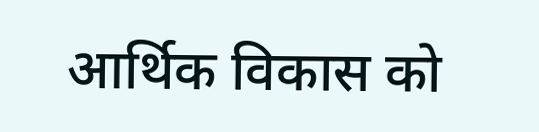आर्थिक विकास को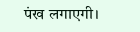पंख लगाएगी।